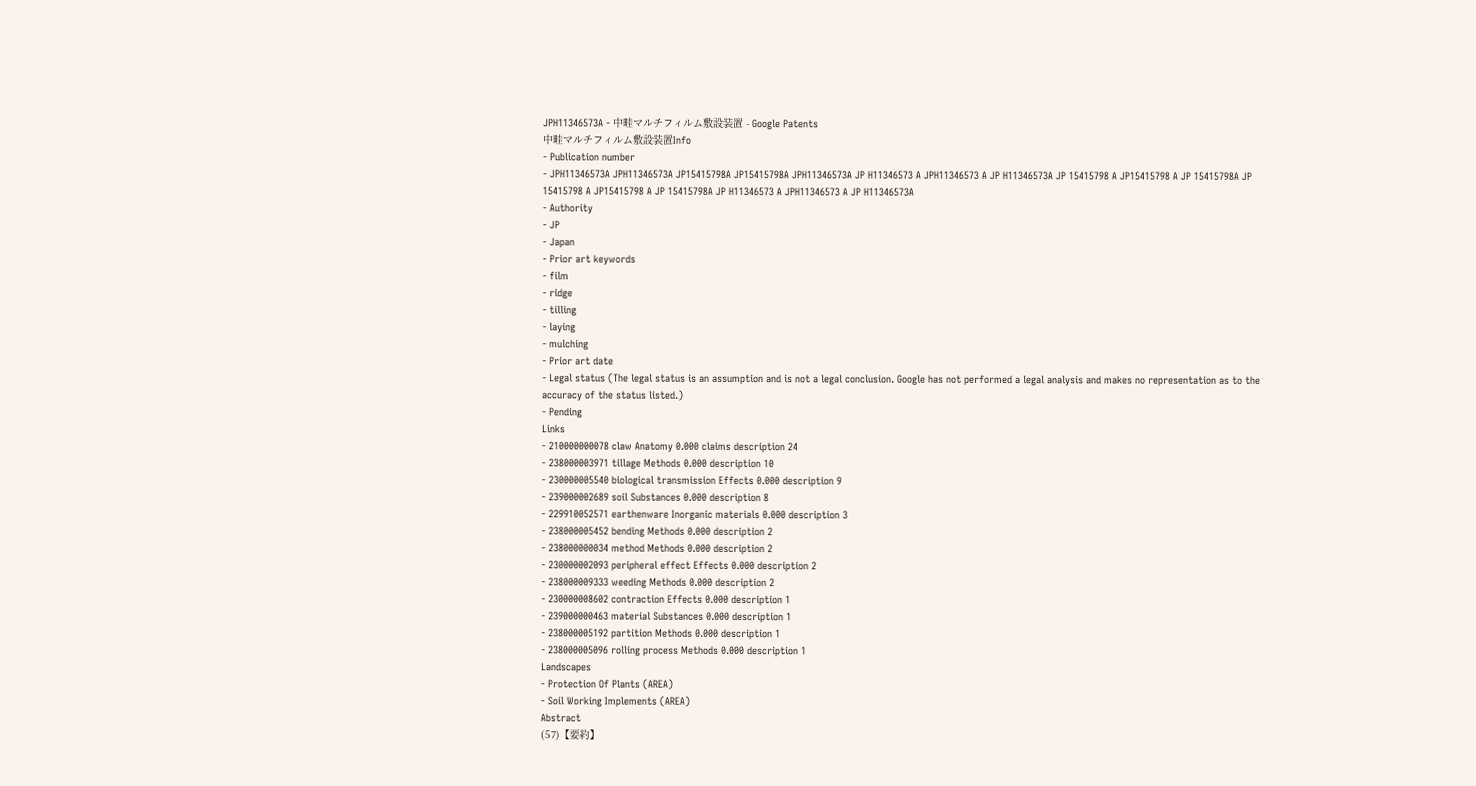JPH11346573A - 中畦マルチフィルム敷設装置 - Google Patents
中畦マルチフィルム敷設装置Info
- Publication number
- JPH11346573A JPH11346573A JP15415798A JP15415798A JPH11346573A JP H11346573 A JPH11346573 A JP H11346573A JP 15415798 A JP15415798 A JP 15415798A JP 15415798 A JP15415798 A JP 15415798A JP H11346573 A JPH11346573 A JP H11346573A
- Authority
- JP
- Japan
- Prior art keywords
- film
- ridge
- tilling
- laying
- mulching
- Prior art date
- Legal status (The legal status is an assumption and is not a legal conclusion. Google has not performed a legal analysis and makes no representation as to the accuracy of the status listed.)
- Pending
Links
- 210000000078 claw Anatomy 0.000 claims description 24
- 238000003971 tillage Methods 0.000 description 10
- 230000005540 biological transmission Effects 0.000 description 9
- 239000002689 soil Substances 0.000 description 8
- 229910052571 earthenware Inorganic materials 0.000 description 3
- 238000005452 bending Methods 0.000 description 2
- 238000000034 method Methods 0.000 description 2
- 230000002093 peripheral effect Effects 0.000 description 2
- 238000009333 weeding Methods 0.000 description 2
- 230000008602 contraction Effects 0.000 description 1
- 239000000463 material Substances 0.000 description 1
- 238000005192 partition Methods 0.000 description 1
- 238000005096 rolling process Methods 0.000 description 1
Landscapes
- Protection Of Plants (AREA)
- Soil Working Implements (AREA)
Abstract
(57)【要約】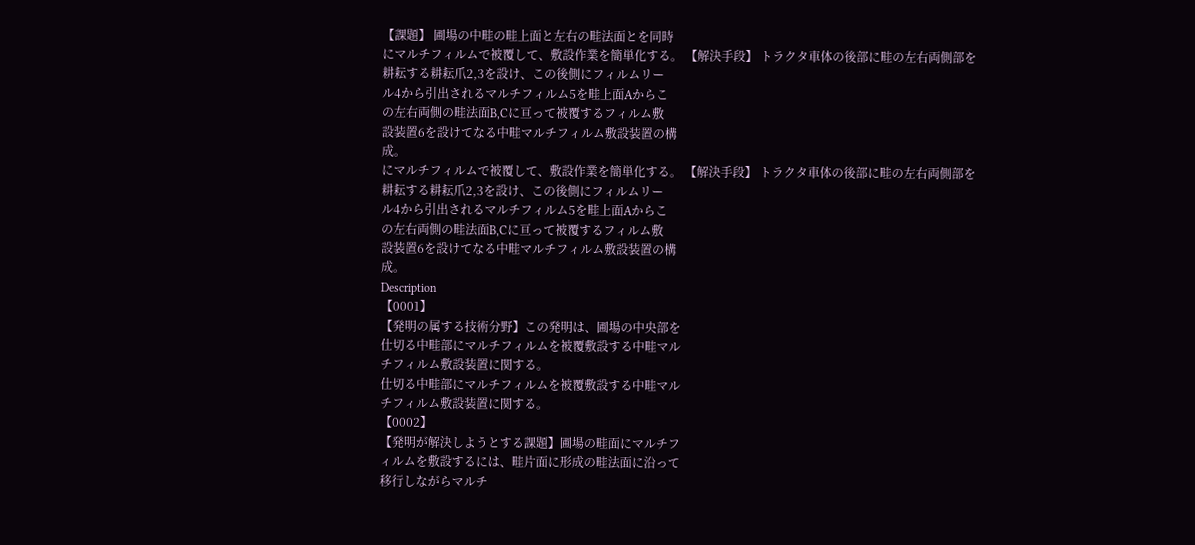【課題】 圃場の中畦の畦上面と左右の畦法面とを同時
にマルチフィルムで被覆して、敷設作業を簡単化する。 【解決手段】 トラクタ車体の後部に畦の左右両側部を
耕耘する耕耘爪2,3を設け、この後側にフィルムリー
ル4から引出されるマルチフィルム5を畦上面Aからこ
の左右両側の畦法面B,Cに亘って被覆するフィルム敷
設装置6を設けてなる中畦マルチフィルム敷設装置の構
成。
にマルチフィルムで被覆して、敷設作業を簡単化する。 【解決手段】 トラクタ車体の後部に畦の左右両側部を
耕耘する耕耘爪2,3を設け、この後側にフィルムリー
ル4から引出されるマルチフィルム5を畦上面Aからこ
の左右両側の畦法面B,Cに亘って被覆するフィルム敷
設装置6を設けてなる中畦マルチフィルム敷設装置の構
成。
Description
【0001】
【発明の属する技術分野】この発明は、圃場の中央部を
仕切る中畦部にマルチフィルムを被覆敷設する中畦マル
チフィルム敷設装置に関する。
仕切る中畦部にマルチフィルムを被覆敷設する中畦マル
チフィルム敷設装置に関する。
【0002】
【発明が解決しようとする課題】圃場の畦面にマルチフ
ィルムを敷設するには、畦片面に形成の畦法面に沿って
移行しながらマルチ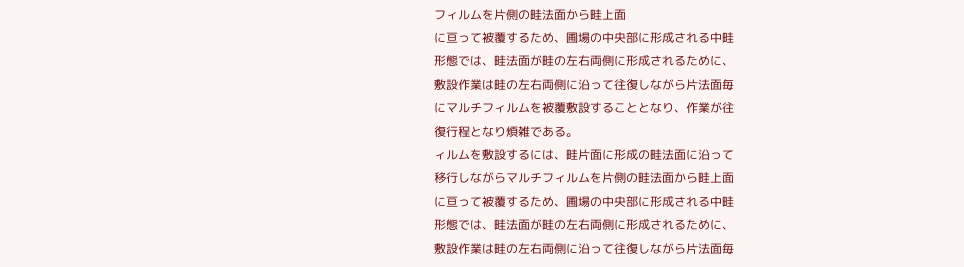フィルムを片側の畦法面から畦上面
に亘って被覆するため、圃場の中央部に形成される中畦
形態では、畦法面が畦の左右両側に形成されるために、
敷設作業は畦の左右両側に沿って往復しながら片法面毎
にマルチフィルムを被覆敷設することとなり、作業が往
復行程となり煩雑である。
ィルムを敷設するには、畦片面に形成の畦法面に沿って
移行しながらマルチフィルムを片側の畦法面から畦上面
に亘って被覆するため、圃場の中央部に形成される中畦
形態では、畦法面が畦の左右両側に形成されるために、
敷設作業は畦の左右両側に沿って往復しながら片法面毎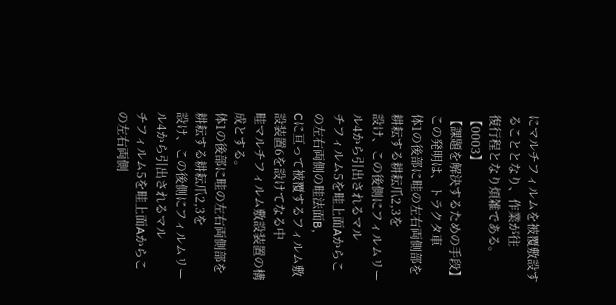にマルチフィルムを被覆敷設することとなり、作業が往
復行程となり煩雑である。
【0003】
【課題を解決するための手段】この発明は、トラクタ車
体1の後部に畦の左右両側部を耕耘する耕耘爪2,3を
設け、この後側にフィルムリール4から引出されるマル
チフィルム5を畦上面Aからこの左右両側の畦法面B,
Cに亘って被覆するフィルム敷設装置6を設けてなる中
畦マルチフィルム敷設装置の構成とする。
体1の後部に畦の左右両側部を耕耘する耕耘爪2,3を
設け、この後側にフィルムリール4から引出されるマル
チフィルム5を畦上面Aからこの左右両側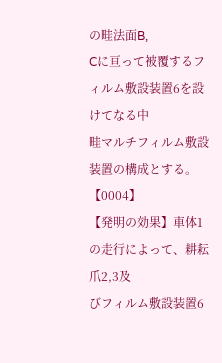の畦法面B,
Cに亘って被覆するフィルム敷設装置6を設けてなる中
畦マルチフィルム敷設装置の構成とする。
【0004】
【発明の効果】車体1の走行によって、耕耘爪2,3及
びフィルム敷設装置6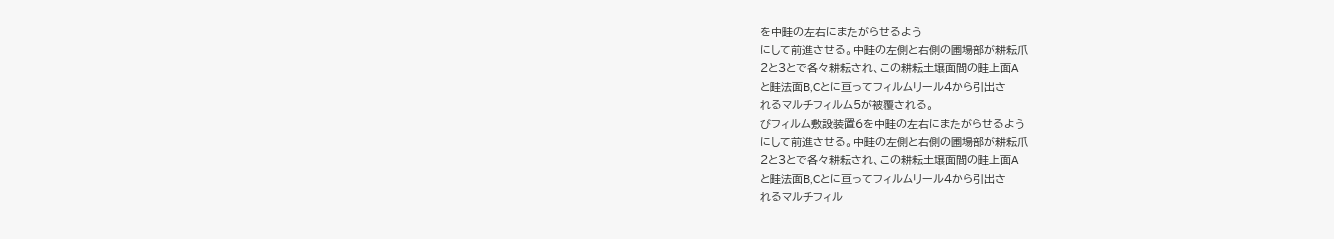を中畦の左右にまたがらせるよう
にして前進させる。中畦の左側と右側の圃場部が耕耘爪
2と3とで各々耕耘され、この耕耘土壌面間の畦上面A
と畦法面B,Cとに亘ってフィルムリール4から引出さ
れるマルチフィルム5が被覆される。
びフィルム敷設装置6を中畦の左右にまたがらせるよう
にして前進させる。中畦の左側と右側の圃場部が耕耘爪
2と3とで各々耕耘され、この耕耘土壌面間の畦上面A
と畦法面B,Cとに亘ってフィルムリール4から引出さ
れるマルチフィル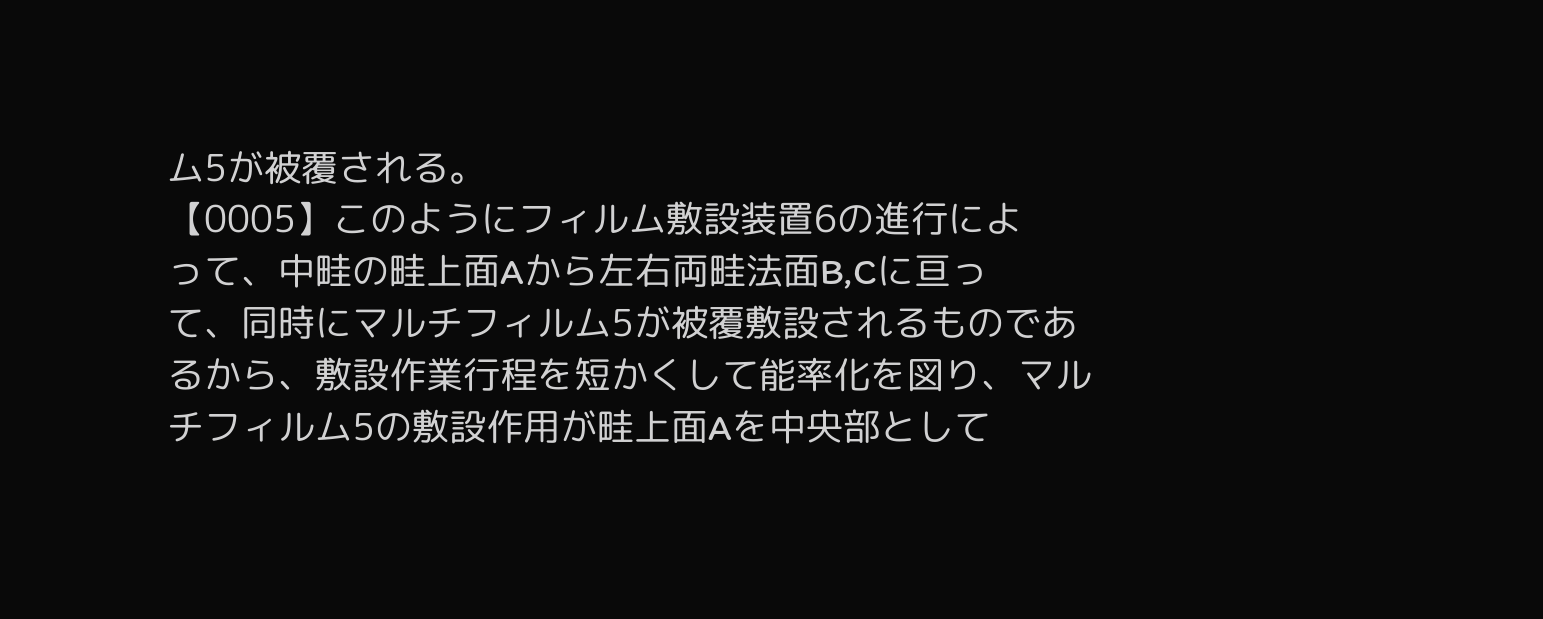ム5が被覆される。
【0005】このようにフィルム敷設装置6の進行によ
って、中畦の畦上面Aから左右両畦法面B,Cに亘っ
て、同時にマルチフィルム5が被覆敷設されるものであ
るから、敷設作業行程を短かくして能率化を図り、マル
チフィルム5の敷設作用が畦上面Aを中央部として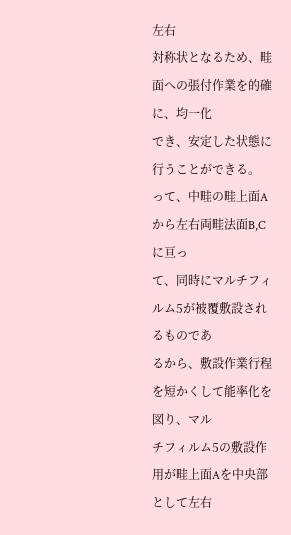左右
対称状となるため、畦面への張付作業を的確に、均一化
でき、安定した状態に行うことができる。
って、中畦の畦上面Aから左右両畦法面B,Cに亘っ
て、同時にマルチフィルム5が被覆敷設されるものであ
るから、敷設作業行程を短かくして能率化を図り、マル
チフィルム5の敷設作用が畦上面Aを中央部として左右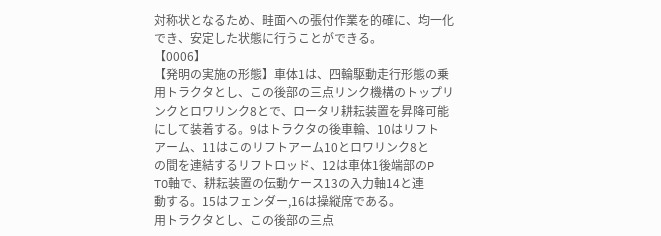対称状となるため、畦面への張付作業を的確に、均一化
でき、安定した状態に行うことができる。
【0006】
【発明の実施の形態】車体1は、四輪駆動走行形態の乗
用トラクタとし、この後部の三点リンク機構のトップリ
ンクとロワリンク8とで、ロータリ耕耘装置を昇降可能
にして装着する。9はトラクタの後車輪、10はリフト
アーム、11はこのリフトアーム10とロワリンク8と
の間を連結するリフトロッド、12は車体1後端部のP
TO軸で、耕耘装置の伝動ケース13の入力軸14と連
動する。15はフェンダー,16は操縦席である。
用トラクタとし、この後部の三点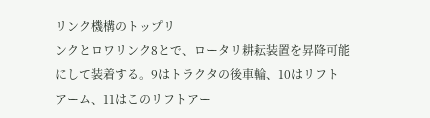リンク機構のトップリ
ンクとロワリンク8とで、ロータリ耕耘装置を昇降可能
にして装着する。9はトラクタの後車輪、10はリフト
アーム、11はこのリフトアー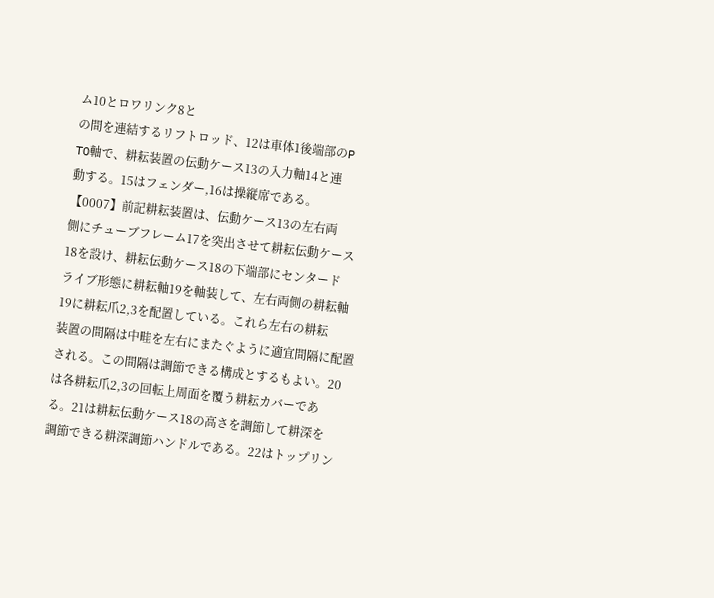ム10とロワリンク8と
の間を連結するリフトロッド、12は車体1後端部のP
TO軸で、耕耘装置の伝動ケース13の入力軸14と連
動する。15はフェンダー,16は操縦席である。
【0007】前記耕耘装置は、伝動ケース13の左右両
側にチューブフレーム17を突出させて耕耘伝動ケース
18を設け、耕耘伝動ケース18の下端部にセンタード
ライブ形態に耕耘軸19を軸装して、左右両側の耕耘軸
19に耕耘爪2,3を配置している。これら左右の耕耘
装置の間隔は中畦を左右にまたぐように適宜間隔に配置
される。この間隔は調節できる構成とするもよい。20
は各耕耘爪2,3の回転上周面を覆う耕耘カバーであ
る。21は耕耘伝動ケース18の高さを調節して耕深を
調節できる耕深調節ハンドルである。22はトップリン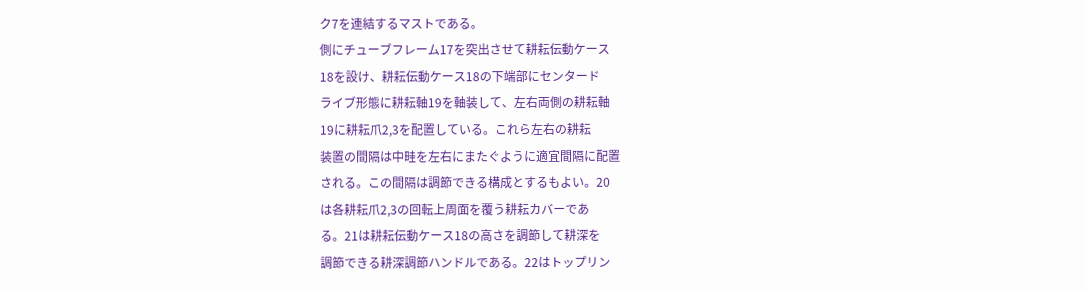ク7を連結するマストである。
側にチューブフレーム17を突出させて耕耘伝動ケース
18を設け、耕耘伝動ケース18の下端部にセンタード
ライブ形態に耕耘軸19を軸装して、左右両側の耕耘軸
19に耕耘爪2,3を配置している。これら左右の耕耘
装置の間隔は中畦を左右にまたぐように適宜間隔に配置
される。この間隔は調節できる構成とするもよい。20
は各耕耘爪2,3の回転上周面を覆う耕耘カバーであ
る。21は耕耘伝動ケース18の高さを調節して耕深を
調節できる耕深調節ハンドルである。22はトップリン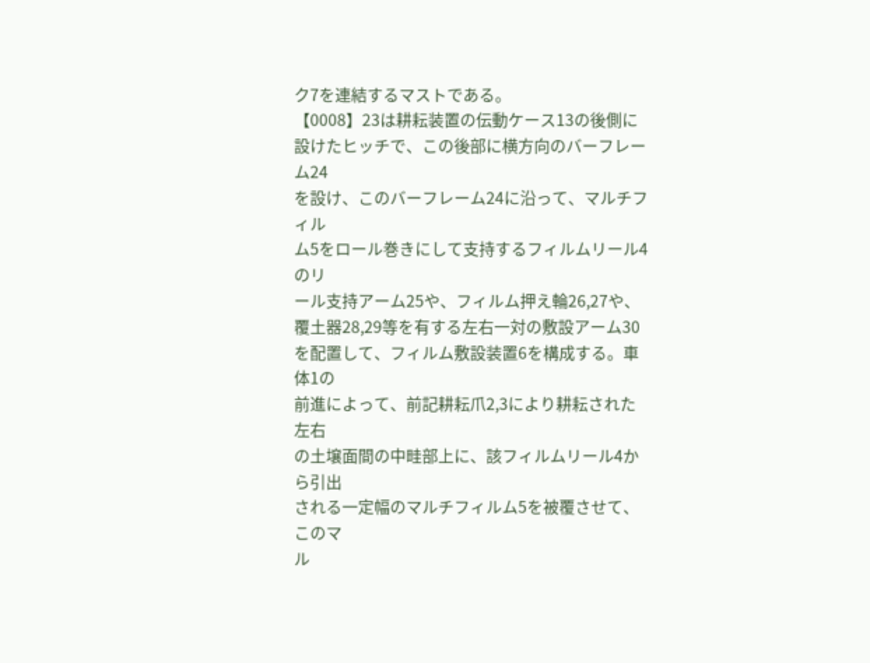ク7を連結するマストである。
【0008】23は耕耘装置の伝動ケース13の後側に
設けたヒッチで、この後部に横方向のバーフレーム24
を設け、このバーフレーム24に沿って、マルチフィル
ム5をロール巻きにして支持するフィルムリール4のリ
ール支持アーム25や、フィルム押え輪26,27や、
覆土器28,29等を有する左右一対の敷設アーム30
を配置して、フィルム敷設装置6を構成する。車体1の
前進によって、前記耕耘爪2,3により耕耘された左右
の土壌面間の中畦部上に、該フィルムリール4から引出
される一定幅のマルチフィルム5を被覆させて、このマ
ル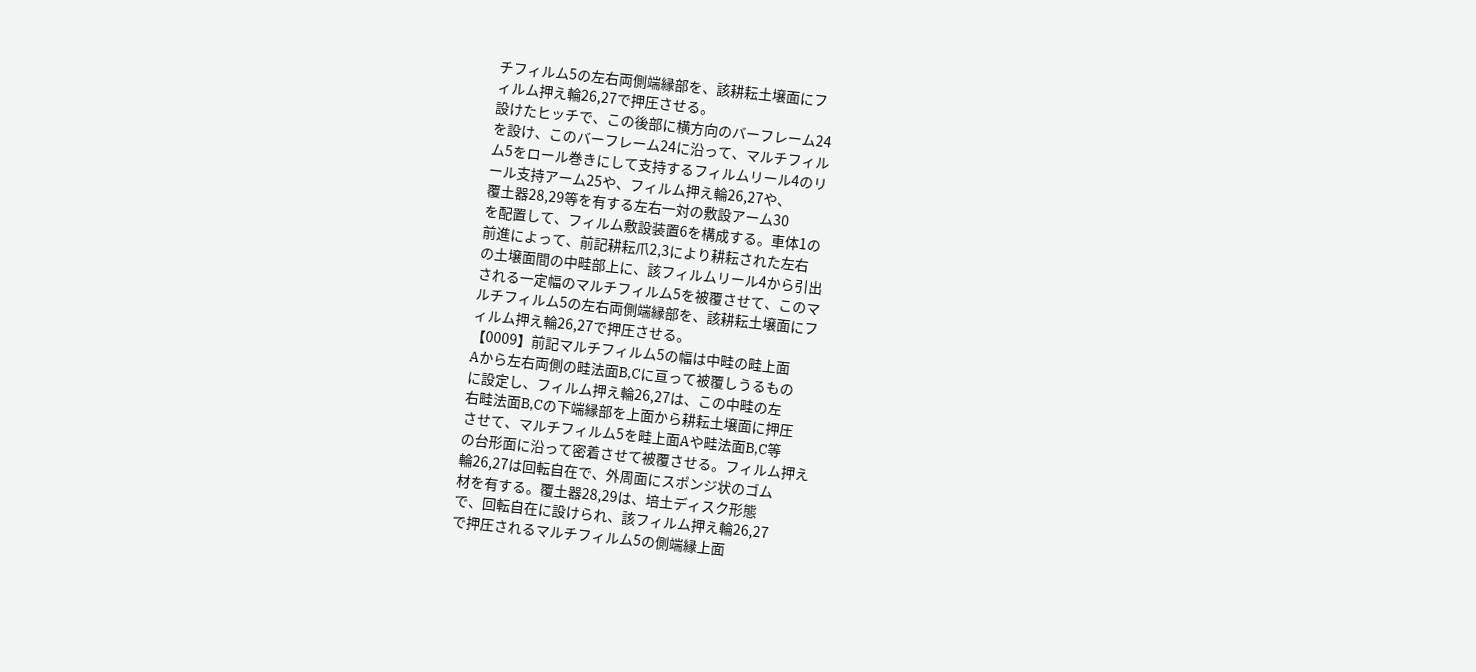チフィルム5の左右両側端縁部を、該耕耘土壌面にフ
ィルム押え輪26,27で押圧させる。
設けたヒッチで、この後部に横方向のバーフレーム24
を設け、このバーフレーム24に沿って、マルチフィル
ム5をロール巻きにして支持するフィルムリール4のリ
ール支持アーム25や、フィルム押え輪26,27や、
覆土器28,29等を有する左右一対の敷設アーム30
を配置して、フィルム敷設装置6を構成する。車体1の
前進によって、前記耕耘爪2,3により耕耘された左右
の土壌面間の中畦部上に、該フィルムリール4から引出
される一定幅のマルチフィルム5を被覆させて、このマ
ルチフィルム5の左右両側端縁部を、該耕耘土壌面にフ
ィルム押え輪26,27で押圧させる。
【0009】前記マルチフィルム5の幅は中畦の畦上面
Aから左右両側の畦法面B,Cに亘って被覆しうるもの
に設定し、フィルム押え輪26,27は、この中畦の左
右畦法面B,Cの下端縁部を上面から耕耘土壌面に押圧
させて、マルチフィルム5を畦上面Aや畦法面B,C等
の台形面に沿って密着させて被覆させる。フィルム押え
輪26,27は回転自在で、外周面にスポンジ状のゴム
材を有する。覆土器28,29は、培土ディスク形態
で、回転自在に設けられ、該フィルム押え輪26,27
で押圧されるマルチフィルム5の側端縁上面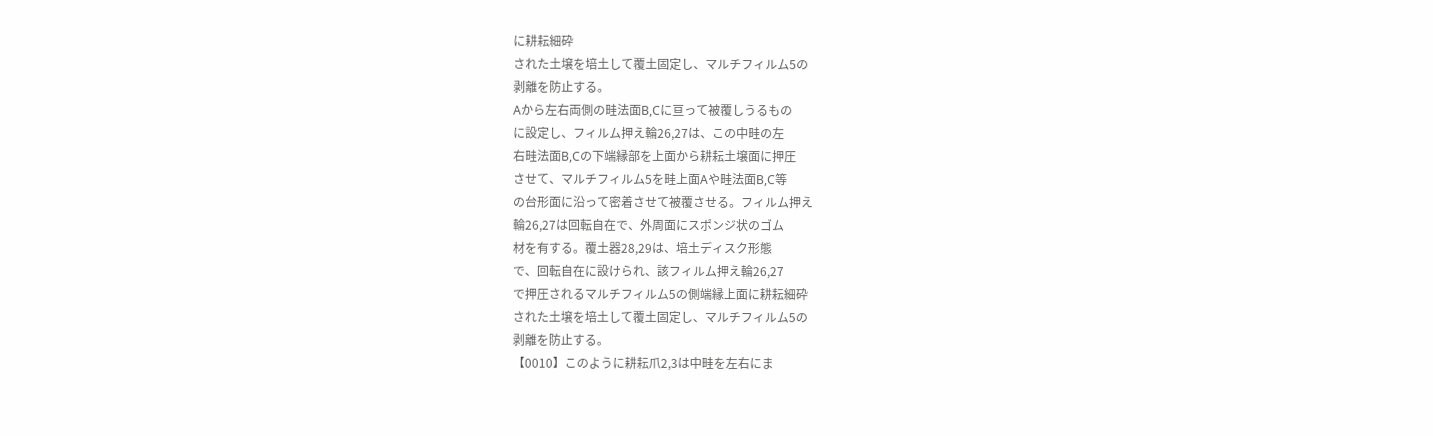に耕耘細砕
された土壌を培土して覆土固定し、マルチフィルム5の
剥離を防止する。
Aから左右両側の畦法面B,Cに亘って被覆しうるもの
に設定し、フィルム押え輪26,27は、この中畦の左
右畦法面B,Cの下端縁部を上面から耕耘土壌面に押圧
させて、マルチフィルム5を畦上面Aや畦法面B,C等
の台形面に沿って密着させて被覆させる。フィルム押え
輪26,27は回転自在で、外周面にスポンジ状のゴム
材を有する。覆土器28,29は、培土ディスク形態
で、回転自在に設けられ、該フィルム押え輪26,27
で押圧されるマルチフィルム5の側端縁上面に耕耘細砕
された土壌を培土して覆土固定し、マルチフィルム5の
剥離を防止する。
【0010】このように耕耘爪2,3は中畦を左右にま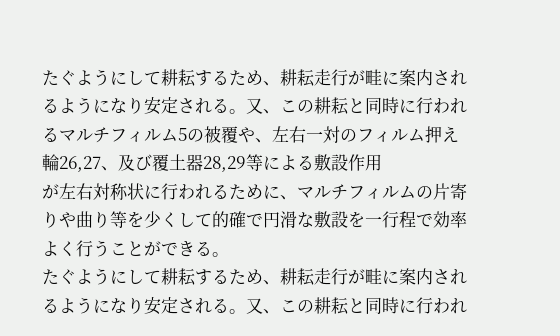たぐようにして耕耘するため、耕耘走行が畦に案内され
るようになり安定される。又、この耕耘と同時に行われ
るマルチフィルム5の被覆や、左右一対のフィルム押え
輪26,27、及び覆土器28,29等による敷設作用
が左右対称状に行われるために、マルチフィルムの片寄
りや曲り等を少くして的確で円滑な敷設を一行程で効率
よく行うことができる。
たぐようにして耕耘するため、耕耘走行が畦に案内され
るようになり安定される。又、この耕耘と同時に行われ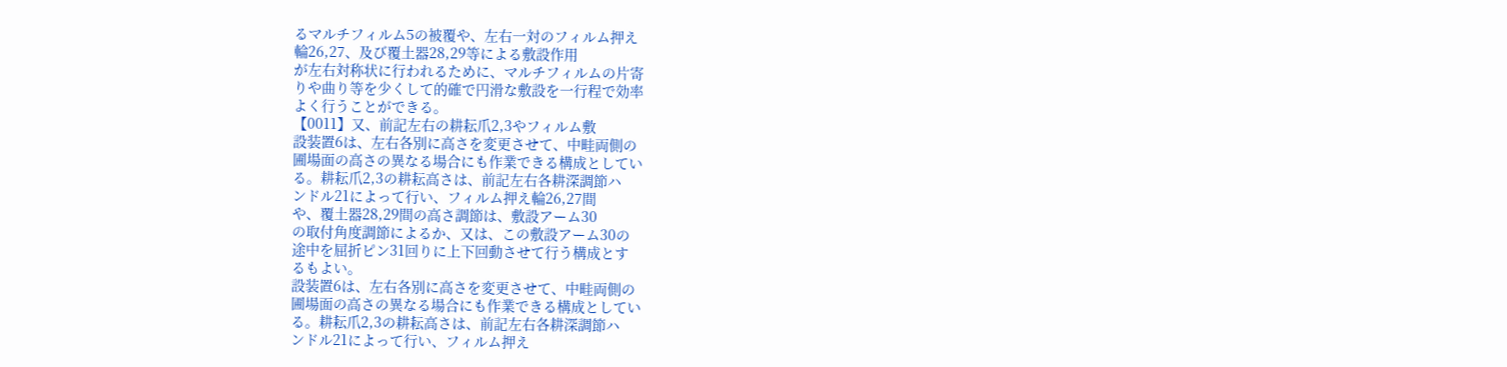るマルチフィルム5の被覆や、左右一対のフィルム押え
輪26,27、及び覆土器28,29等による敷設作用
が左右対称状に行われるために、マルチフィルムの片寄
りや曲り等を少くして的確で円滑な敷設を一行程で効率
よく行うことができる。
【0011】又、前記左右の耕耘爪2,3やフィルム敷
設装置6は、左右各別に高さを変更させて、中畦両側の
圃場面の高さの異なる場合にも作業できる構成としてい
る。耕耘爪2,3の耕耘高さは、前記左右各耕深調節ハ
ンドル21によって行い、フィルム押え輪26,27間
や、覆土器28,29間の高さ調節は、敷設アーム30
の取付角度調節によるか、又は、この敷設アーム30の
途中を屈折ピン31回りに上下回動させて行う構成とす
るもよい。
設装置6は、左右各別に高さを変更させて、中畦両側の
圃場面の高さの異なる場合にも作業できる構成としてい
る。耕耘爪2,3の耕耘高さは、前記左右各耕深調節ハ
ンドル21によって行い、フィルム押え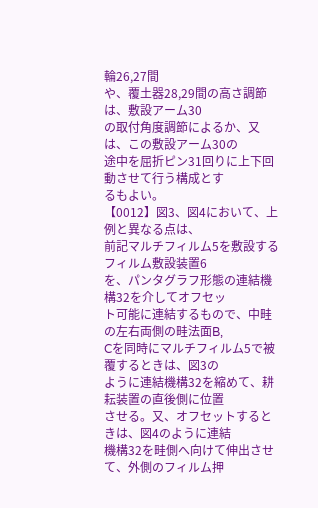輪26,27間
や、覆土器28,29間の高さ調節は、敷設アーム30
の取付角度調節によるか、又は、この敷設アーム30の
途中を屈折ピン31回りに上下回動させて行う構成とす
るもよい。
【0012】図3、図4において、上例と異なる点は、
前記マルチフィルム5を敷設するフィルム敷設装置6
を、パンタグラフ形態の連結機構32を介してオフセッ
ト可能に連結するもので、中畦の左右両側の畦法面B,
Cを同時にマルチフィルム5で被覆するときは、図3の
ように連結機構32を縮めて、耕耘装置の直後側に位置
させる。又、オフセットするときは、図4のように連結
機構32を畦側へ向けて伸出させて、外側のフィルム押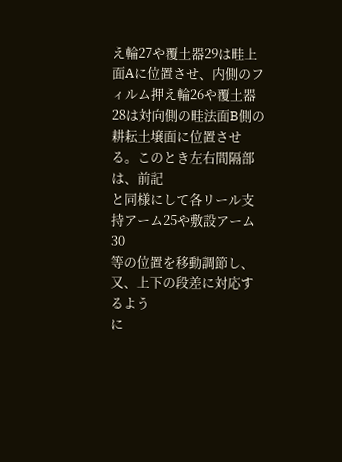え輪27や覆土器29は畦上面Aに位置させ、内側のフ
ィルム押え輪26や覆土器28は対向側の畦法面B側の
耕耘土壌面に位置させる。このとき左右間隔部は、前記
と同様にして各リール支持アーム25や敷設アーム30
等の位置を移動調節し、又、上下の段差に対応するよう
に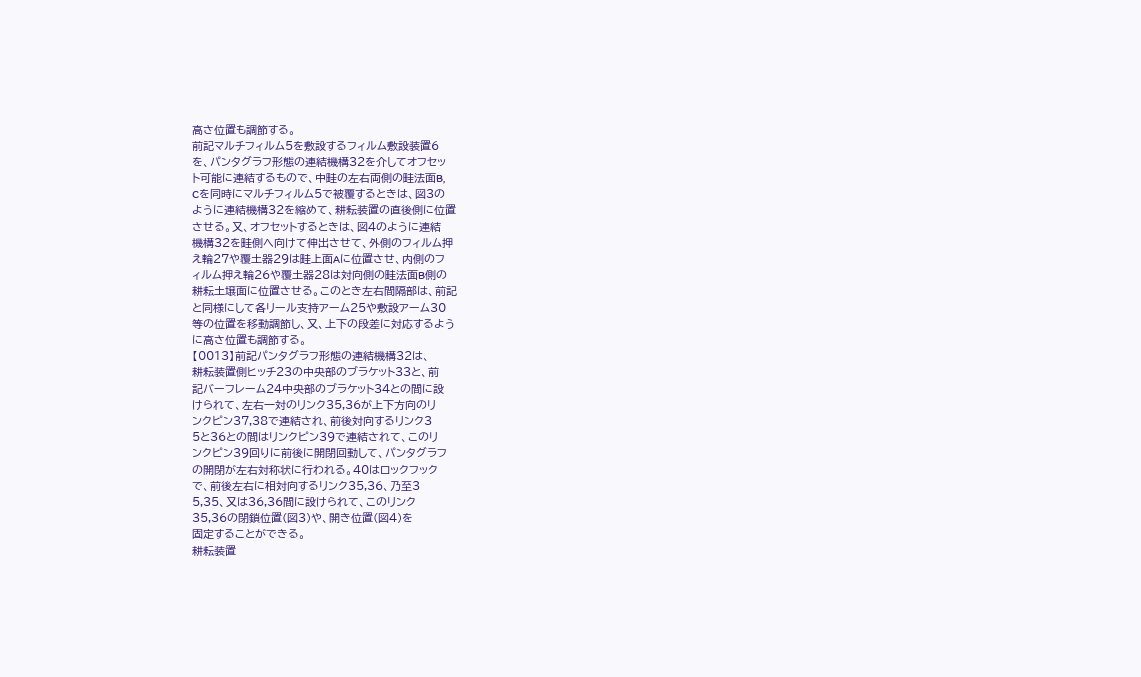高さ位置も調節する。
前記マルチフィルム5を敷設するフィルム敷設装置6
を、パンタグラフ形態の連結機構32を介してオフセッ
ト可能に連結するもので、中畦の左右両側の畦法面B,
Cを同時にマルチフィルム5で被覆するときは、図3の
ように連結機構32を縮めて、耕耘装置の直後側に位置
させる。又、オフセットするときは、図4のように連結
機構32を畦側へ向けて伸出させて、外側のフィルム押
え輪27や覆土器29は畦上面Aに位置させ、内側のフ
ィルム押え輪26や覆土器28は対向側の畦法面B側の
耕耘土壌面に位置させる。このとき左右間隔部は、前記
と同様にして各リール支持アーム25や敷設アーム30
等の位置を移動調節し、又、上下の段差に対応するよう
に高さ位置も調節する。
【0013】前記パンタグラフ形態の連結機構32は、
耕耘装置側ヒッチ23の中央部のブラケット33と、前
記バーフレーム24中央部のブラケット34との間に設
けられて、左右一対のリンク35,36が上下方向のリ
ンクピン37,38で連結され、前後対向するリンク3
5と36との間はリンクピン39で連結されて、このリ
ンクピン39回りに前後に開閉回動して、パンタグラフ
の開閉が左右対称状に行われる。40はロックフック
で、前後左右に相対向するリンク35,36、乃至3
5,35、又は36,36間に設けられて、このリンク
35,36の閉鎖位置(図3)や、開き位置(図4)を
固定することができる。
耕耘装置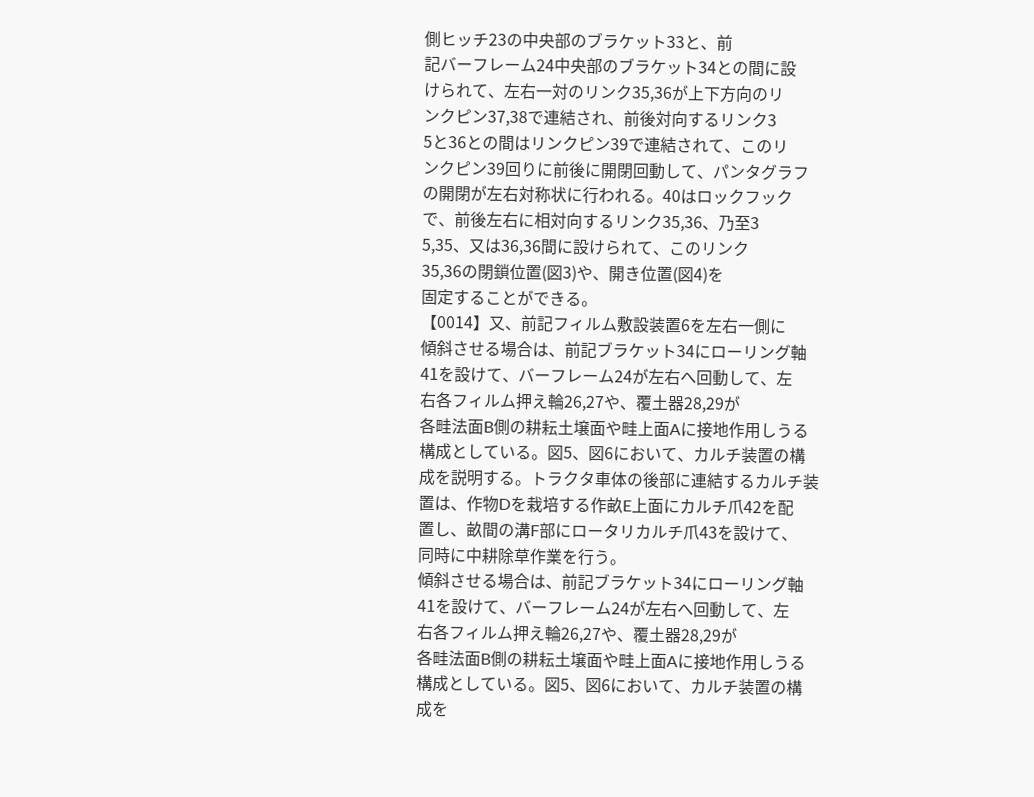側ヒッチ23の中央部のブラケット33と、前
記バーフレーム24中央部のブラケット34との間に設
けられて、左右一対のリンク35,36が上下方向のリ
ンクピン37,38で連結され、前後対向するリンク3
5と36との間はリンクピン39で連結されて、このリ
ンクピン39回りに前後に開閉回動して、パンタグラフ
の開閉が左右対称状に行われる。40はロックフック
で、前後左右に相対向するリンク35,36、乃至3
5,35、又は36,36間に設けられて、このリンク
35,36の閉鎖位置(図3)や、開き位置(図4)を
固定することができる。
【0014】又、前記フィルム敷設装置6を左右一側に
傾斜させる場合は、前記ブラケット34にローリング軸
41を設けて、バーフレーム24が左右へ回動して、左
右各フィルム押え輪26,27や、覆土器28,29が
各畦法面B側の耕耘土壌面や畦上面Aに接地作用しうる
構成としている。図5、図6において、カルチ装置の構
成を説明する。トラクタ車体の後部に連結するカルチ装
置は、作物Dを栽培する作畝E上面にカルチ爪42を配
置し、畝間の溝F部にロータリカルチ爪43を設けて、
同時に中耕除草作業を行う。
傾斜させる場合は、前記ブラケット34にローリング軸
41を設けて、バーフレーム24が左右へ回動して、左
右各フィルム押え輪26,27や、覆土器28,29が
各畦法面B側の耕耘土壌面や畦上面Aに接地作用しうる
構成としている。図5、図6において、カルチ装置の構
成を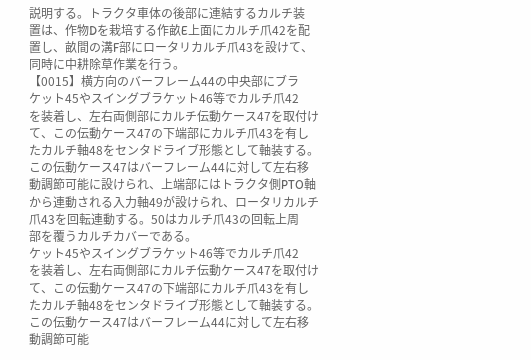説明する。トラクタ車体の後部に連結するカルチ装
置は、作物Dを栽培する作畝E上面にカルチ爪42を配
置し、畝間の溝F部にロータリカルチ爪43を設けて、
同時に中耕除草作業を行う。
【0015】横方向のバーフレーム44の中央部にブラ
ケット45やスイングブラケット46等でカルチ爪42
を装着し、左右両側部にカルチ伝動ケース47を取付け
て、この伝動ケース47の下端部にカルチ爪43を有し
たカルチ軸48をセンタドライブ形態として軸装する。
この伝動ケース47はバーフレーム44に対して左右移
動調節可能に設けられ、上端部にはトラクタ側PTO軸
から連動される入力軸49が設けられ、ロータリカルチ
爪43を回転連動する。50はカルチ爪43の回転上周
部を覆うカルチカバーである。
ケット45やスイングブラケット46等でカルチ爪42
を装着し、左右両側部にカルチ伝動ケース47を取付け
て、この伝動ケース47の下端部にカルチ爪43を有し
たカルチ軸48をセンタドライブ形態として軸装する。
この伝動ケース47はバーフレーム44に対して左右移
動調節可能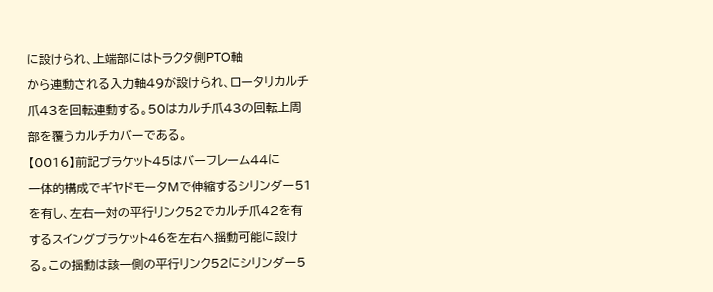に設けられ、上端部にはトラクタ側PTO軸
から連動される入力軸49が設けられ、ロータリカルチ
爪43を回転連動する。50はカルチ爪43の回転上周
部を覆うカルチカバーである。
【0016】前記ブラケット45はバーフレーム44に
一体的構成でギヤドモータMで伸縮するシリンダー51
を有し、左右一対の平行リンク52でカルチ爪42を有
するスイングブラケット46を左右へ揺動可能に設け
る。この揺動は該一側の平行リンク52にシリンダー5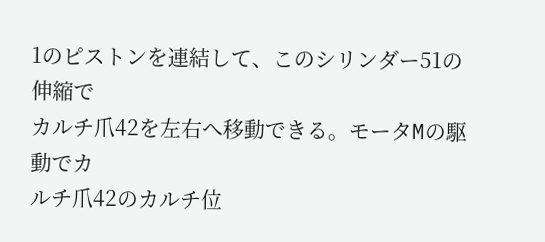1のピストンを連結して、このシリンダー51の伸縮で
カルチ爪42を左右へ移動できる。モータMの駆動でカ
ルチ爪42のカルチ位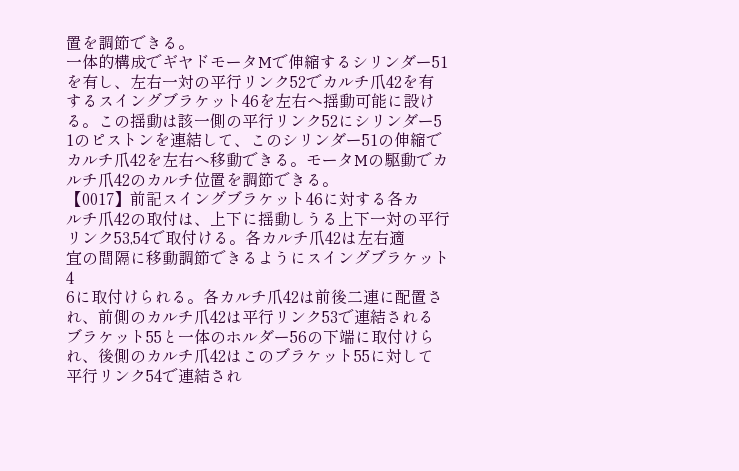置を調節できる。
一体的構成でギヤドモータMで伸縮するシリンダー51
を有し、左右一対の平行リンク52でカルチ爪42を有
するスイングブラケット46を左右へ揺動可能に設け
る。この揺動は該一側の平行リンク52にシリンダー5
1のピストンを連結して、このシリンダー51の伸縮で
カルチ爪42を左右へ移動できる。モータMの駆動でカ
ルチ爪42のカルチ位置を調節できる。
【0017】前記スイングブラケット46に対する各カ
ルチ爪42の取付は、上下に揺動しうる上下一対の平行
リンク53,54で取付ける。各カルチ爪42は左右適
宜の間隔に移動調節できるようにスイングブラケット4
6に取付けられる。各カルチ爪42は前後二連に配置さ
れ、前側のカルチ爪42は平行リンク53で連結される
ブラケット55と一体のホルダー56の下端に取付けら
れ、後側のカルチ爪42はこのブラケット55に対して
平行リンク54で連結され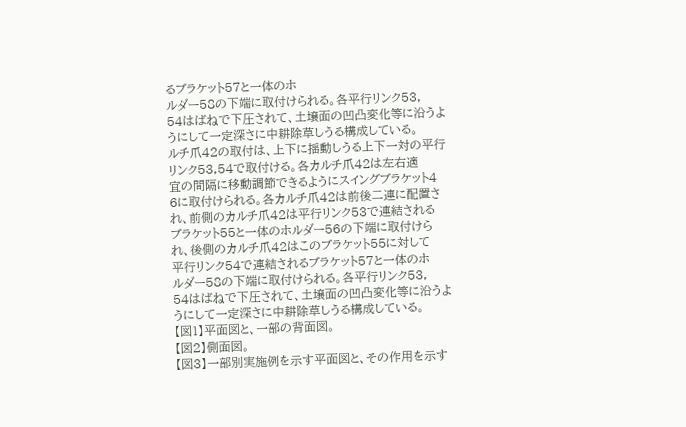るブラケット57と一体のホ
ルダー58の下端に取付けられる。各平行リンク53,
54はばねで下圧されて、土壌面の凹凸変化等に沿うよ
うにして一定深さに中耕除草しうる構成している。
ルチ爪42の取付は、上下に揺動しうる上下一対の平行
リンク53,54で取付ける。各カルチ爪42は左右適
宜の間隔に移動調節できるようにスイングブラケット4
6に取付けられる。各カルチ爪42は前後二連に配置さ
れ、前側のカルチ爪42は平行リンク53で連結される
ブラケット55と一体のホルダー56の下端に取付けら
れ、後側のカルチ爪42はこのブラケット55に対して
平行リンク54で連結されるブラケット57と一体のホ
ルダー58の下端に取付けられる。各平行リンク53,
54はばねで下圧されて、土壌面の凹凸変化等に沿うよ
うにして一定深さに中耕除草しうる構成している。
【図1】平面図と、一部の背面図。
【図2】側面図。
【図3】一部別実施例を示す平面図と、その作用を示す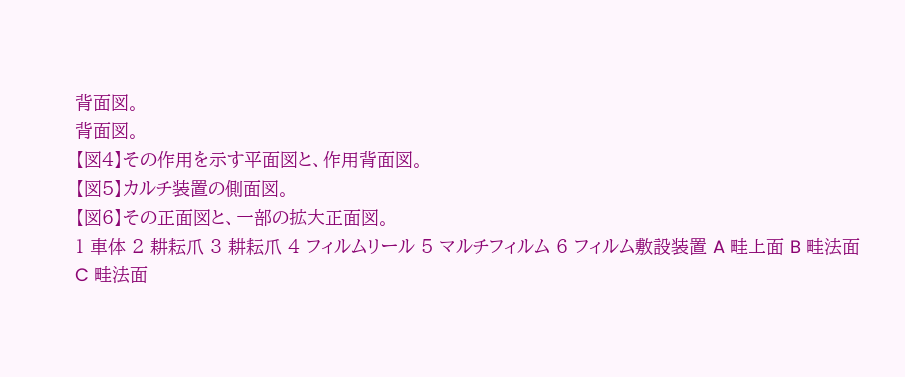背面図。
背面図。
【図4】その作用を示す平面図と、作用背面図。
【図5】カルチ装置の側面図。
【図6】その正面図と、一部の拡大正面図。
1 車体 2 耕耘爪 3 耕耘爪 4 フィルムリール 5 マルチフィルム 6 フィルム敷設装置 A 畦上面 B 畦法面 C 畦法面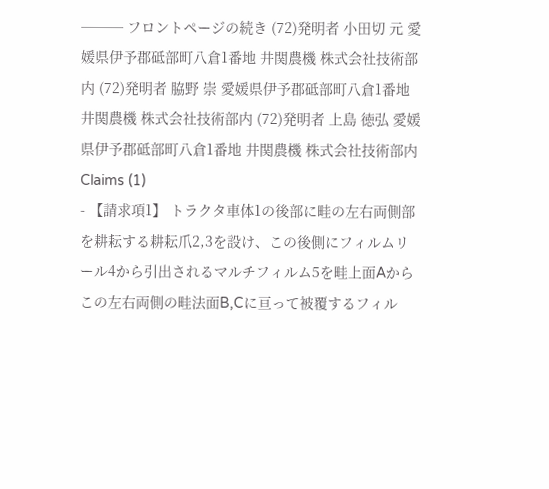─── フロントページの続き (72)発明者 小田切 元 愛媛県伊予郡砥部町八倉1番地 井関農機 株式会社技術部内 (72)発明者 脇野 崇 愛媛県伊予郡砥部町八倉1番地 井関農機 株式会社技術部内 (72)発明者 上島 徳弘 愛媛県伊予郡砥部町八倉1番地 井関農機 株式会社技術部内
Claims (1)
- 【請求項1】 トラクタ車体1の後部に畦の左右両側部
を耕耘する耕耘爪2,3を設け、この後側にフィルムリ
ール4から引出されるマルチフィルム5を畦上面Aから
この左右両側の畦法面B,Cに亘って被覆するフィル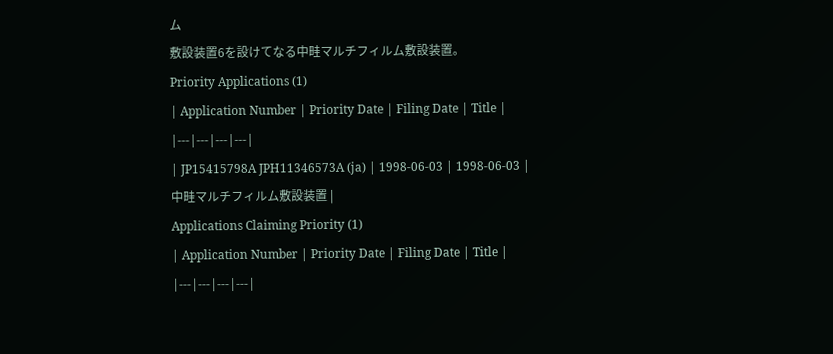ム
敷設装置6を設けてなる中畦マルチフィルム敷設装置。
Priority Applications (1)
| Application Number | Priority Date | Filing Date | Title |
|---|---|---|---|
| JP15415798A JPH11346573A (ja) | 1998-06-03 | 1998-06-03 | 中畦マルチフィルム敷設装置 |
Applications Claiming Priority (1)
| Application Number | Priority Date | Filing Date | Title |
|---|---|---|---|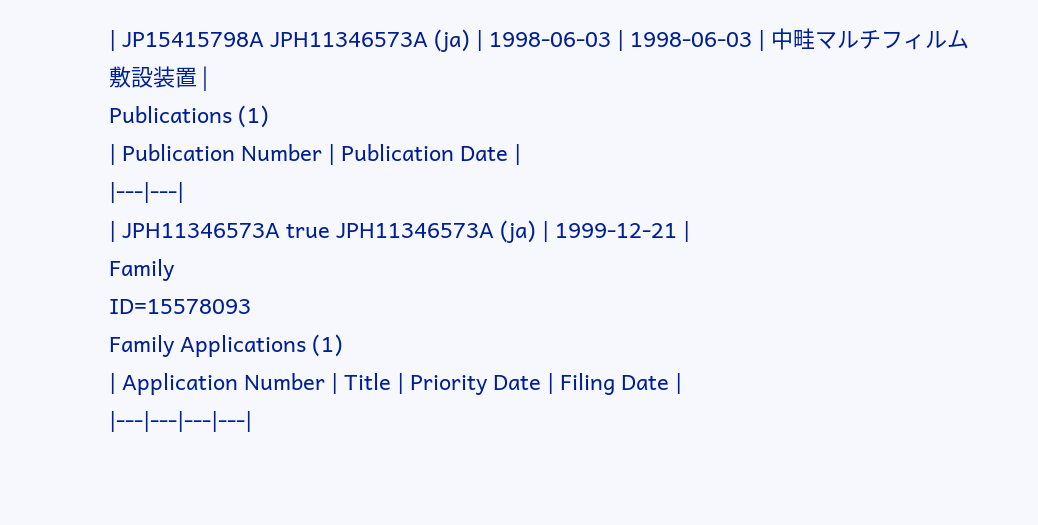| JP15415798A JPH11346573A (ja) | 1998-06-03 | 1998-06-03 | 中畦マルチフィルム敷設装置 |
Publications (1)
| Publication Number | Publication Date |
|---|---|
| JPH11346573A true JPH11346573A (ja) | 1999-12-21 |
Family
ID=15578093
Family Applications (1)
| Application Number | Title | Priority Date | Filing Date |
|---|---|---|---|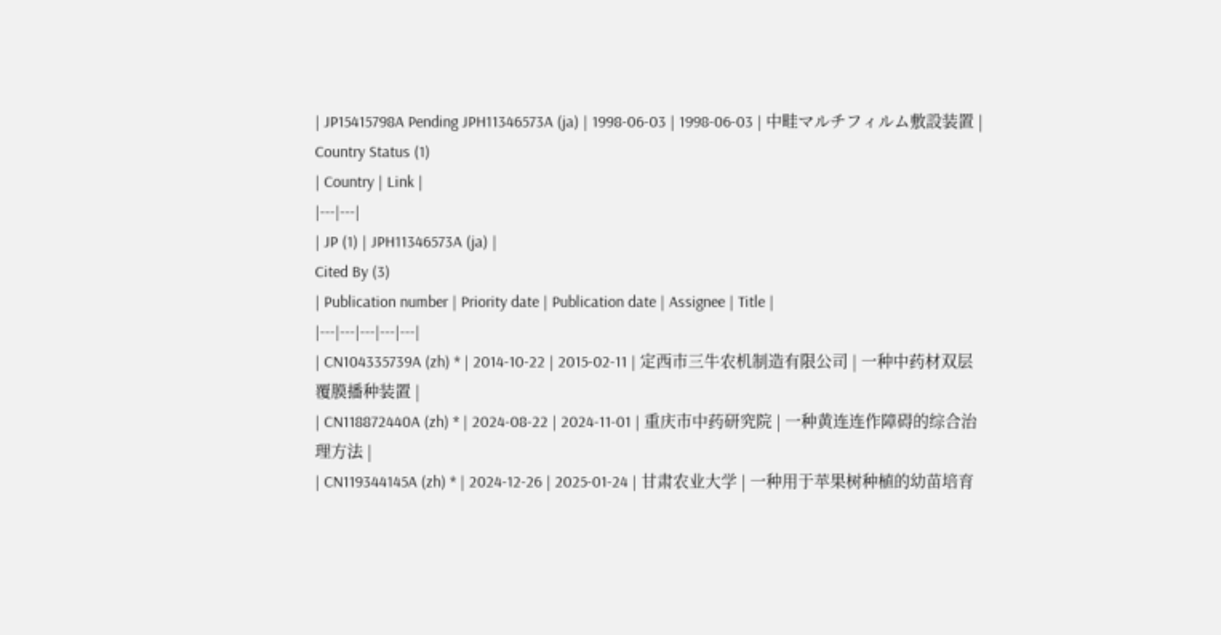| JP15415798A Pending JPH11346573A (ja) | 1998-06-03 | 1998-06-03 | 中畦マルチフィルム敷設装置 |
Country Status (1)
| Country | Link |
|---|---|
| JP (1) | JPH11346573A (ja) |
Cited By (3)
| Publication number | Priority date | Publication date | Assignee | Title |
|---|---|---|---|---|
| CN104335739A (zh) * | 2014-10-22 | 2015-02-11 | 定西市三牛农机制造有限公司 | 一种中药材双层覆膜播种装置 |
| CN118872440A (zh) * | 2024-08-22 | 2024-11-01 | 重庆市中药研究院 | 一种黄连连作障碍的综合治理方法 |
| CN119344145A (zh) * | 2024-12-26 | 2025-01-24 | 甘肃农业大学 | 一种用于苹果树种植的幼苗培育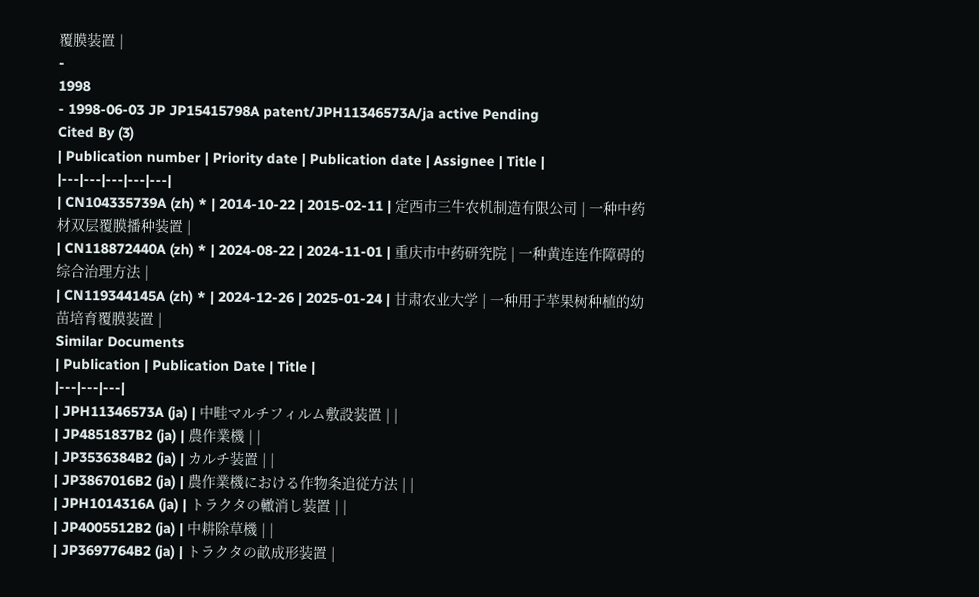覆膜装置 |
-
1998
- 1998-06-03 JP JP15415798A patent/JPH11346573A/ja active Pending
Cited By (3)
| Publication number | Priority date | Publication date | Assignee | Title |
|---|---|---|---|---|
| CN104335739A (zh) * | 2014-10-22 | 2015-02-11 | 定西市三牛农机制造有限公司 | 一种中药材双层覆膜播种装置 |
| CN118872440A (zh) * | 2024-08-22 | 2024-11-01 | 重庆市中药研究院 | 一种黄连连作障碍的综合治理方法 |
| CN119344145A (zh) * | 2024-12-26 | 2025-01-24 | 甘肃农业大学 | 一种用于苹果树种植的幼苗培育覆膜装置 |
Similar Documents
| Publication | Publication Date | Title |
|---|---|---|
| JPH11346573A (ja) | 中畦マルチフィルム敷設装置 | |
| JP4851837B2 (ja) | 農作業機 | |
| JP3536384B2 (ja) | カルチ装置 | |
| JP3867016B2 (ja) | 農作業機における作物条追従方法 | |
| JPH1014316A (ja) | トラクタの轍消し装置 | |
| JP4005512B2 (ja) | 中耕除草機 | |
| JP3697764B2 (ja) | トラクタの畝成形装置 |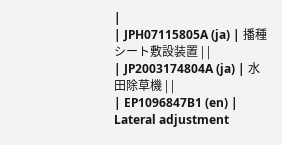|
| JPH07115805A (ja) | 播種シート敷設装置 | |
| JP2003174804A (ja) | 水田除草機 | |
| EP1096847B1 (en) | Lateral adjustment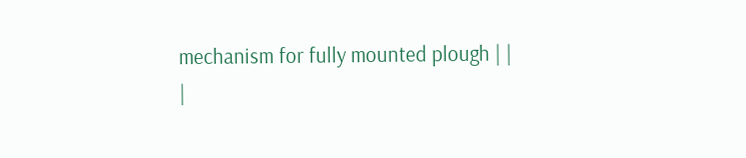mechanism for fully mounted plough | |
|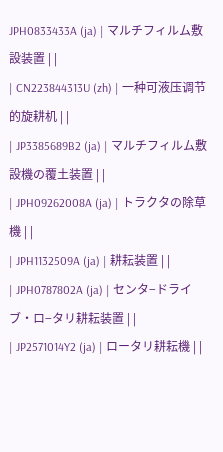JPH0833433A (ja) | マルチフィルム敷設装置 | |
| CN223844313U (zh) | 一种可液压调节的旋耕机 | |
| JP3385689B2 (ja) | マルチフィルム敷設機の覆土装置 | |
| JPH09262008A (ja) | トラクタの除草機 | |
| JPH1132509A (ja) | 耕耘装置 | |
| JPH0787802A (ja) | センタ−ドライブ・ロ−タリ耕耘装置 | |
| JP2571014Y2 (ja) | ロータリ耕耘機 | |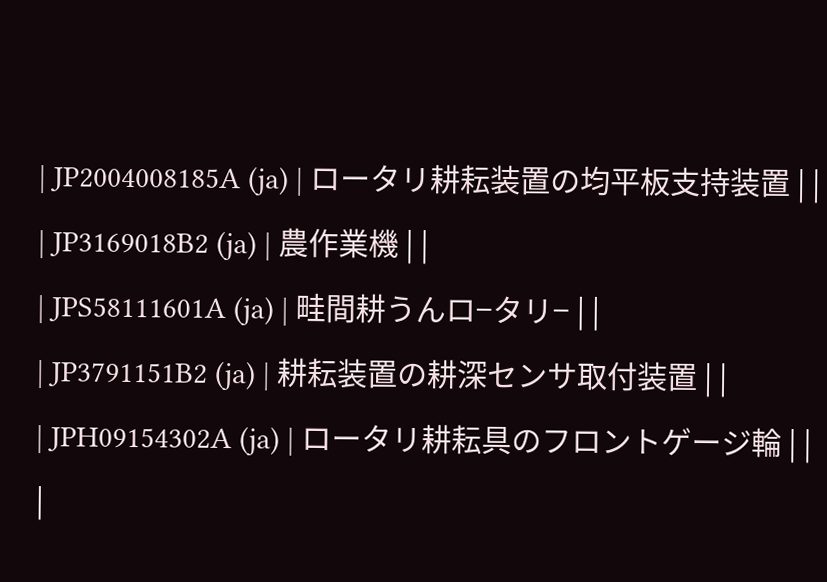| JP2004008185A (ja) | ロータリ耕耘装置の均平板支持装置 | |
| JP3169018B2 (ja) | 農作業機 | |
| JPS58111601A (ja) | 畦間耕うんロ−タリ− | |
| JP3791151B2 (ja) | 耕耘装置の耕深センサ取付装置 | |
| JPH09154302A (ja) | ロータリ耕耘具のフロントゲージ輪 | |
|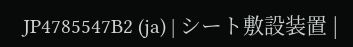JP4785547B2 (ja) | シート敷設装置 |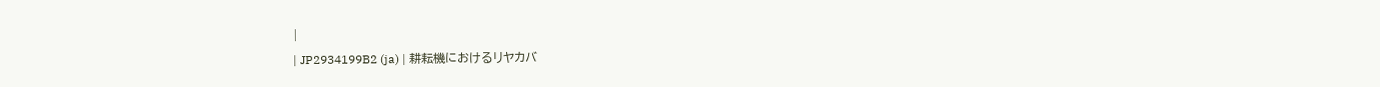|
| JP2934199B2 (ja) | 耕耘機におけるリヤカバ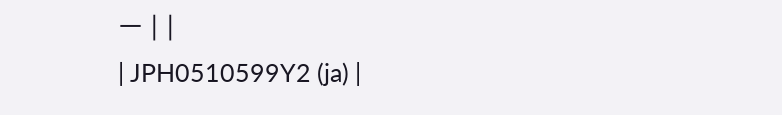ー | |
| JPH0510599Y2 (ja) |